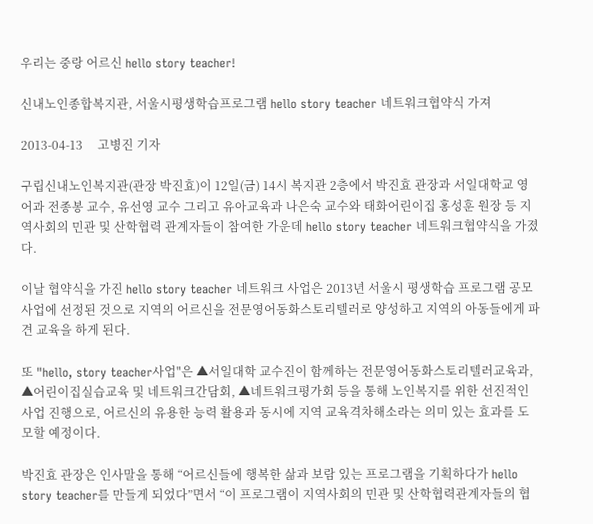우리는 중랑 어르신 hello story teacher!

신내노인종합복지관, 서울시평생학습프로그램 hello story teacher 네트워크협약식 가져

2013-04-13     고병진 기자

구립신내노인복지관(관장 박진효)이 12일(금) 14시 복지관 2층에서 박진효 관장과 서일대학교 영어과 전종봉 교수, 유선영 교수 그리고 유아교육과 나은숙 교수와 태화어린이집 홍성훈 원장 등 지역사회의 민관 및 산학협력 관계자들이 참여한 가운데 hello story teacher 네트워크협약식을 가졌다.

이날 협약식을 가진 hello story teacher 네트워크 사업은 2013년 서울시 평생학습 프로그램 공모사업에 선정된 것으로 지역의 어르신을 전문영어동화스토리텔러로 양성하고 지역의 아동들에게 파견 교육을 하게 된다.

또 "hello, story teacher사업"은 ▲서일대학 교수진이 함께하는 전문영어동화스토리텔러교육과, ▲어린이집실습교육 및 네트워크간담회, ▲네트워크평가회 등을 통해 노인복지를 위한 선진적인 사업 진행으로, 어르신의 유용한 능력 활용과 동시에 지역 교육격차해소라는 의미 있는 효과를 도모할 예정이다.

박진효 관장은 인사말을 통해 “어르신들에 행복한 삶과 보람 있는 프로그램을 기획하다가 hello story teacher를 만들게 되었다”면서 “이 프로그램이 지역사회의 민관 및 산학협력관계자들의 협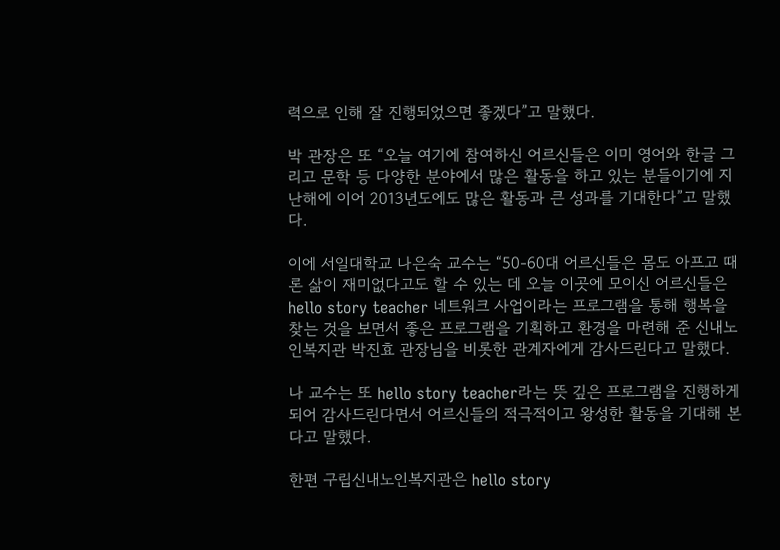력으로 인해 잘 진행되었으면 좋겠다”고 말했다.

박 관장은 또 “오늘 여기에 참여하신 어르신들은 이미 영어와 한글 그리고 문학 등 다양한 분야에서 많은 활동을 하고 있는 분들이기에 지난해에 이어 2013년도에도 많은 활동과 큰 성과를 기대한다”고 말했다.

이에 서일대학교 나은숙 교수는 “50-60대 어르신들은 몸도 아프고 때론 삶이 재미없다고도 할 수 있는 데 오늘 이곳에 모이신 어르신들은 hello story teacher 네트워크 사업이라는 프로그램을 통해 행복을 찾는 것을 보면서 좋은 프로그램을 기획하고 환경을 마련해 준 신내노인복지관 박진효 관장님을 비롯한 관계자에게 감사드린다고 말했다.

나 교수는 또 hello story teacher라는 뜻 깊은 프로그램을 진행하게 되어 감사드린다면서 어르신들의 적극적이고 왕성한 활동을 기대해 본다고 말했다.

한편 구립신내노인복지관은 hello story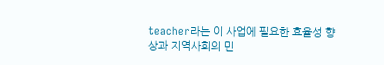teacher라는 이 사업에 필요한 효율성 향상과 지역사회의 민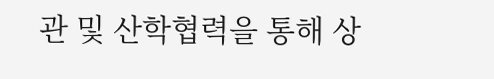관 및 산학협력을 통해 상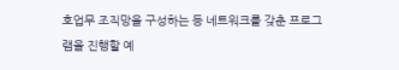호업무 조직망을 구성하는 등 네트워크를 갖춘 프로그램을 진행할 예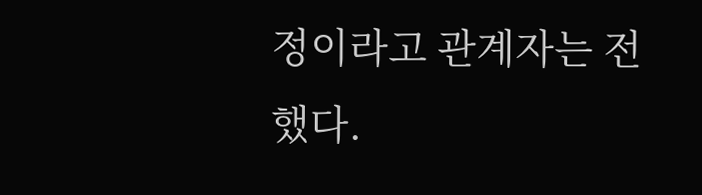정이라고 관계자는 전했다.